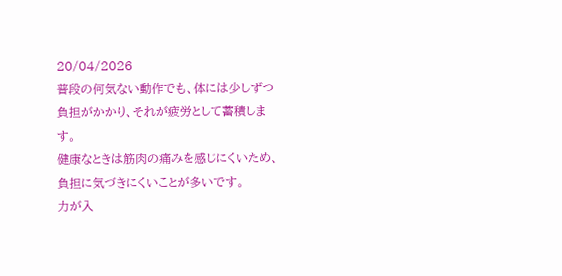20/04/2026
普段の何気ない動作でも、体には少しずつ負担がかかり、それが疲労として蓄積します。
健康なときは筋肉の痛みを感じにくいため、負担に気づきにくいことが多いです。
力が入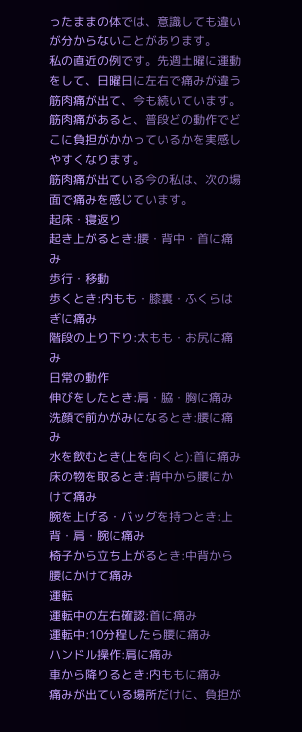ったままの体では、意識しても違いが分からないことがあります。
私の直近の例です。先週土曜に運動をして、日曜日に左右で痛みが違う筋肉痛が出て、今も続いています。
筋肉痛があると、普段どの動作でどこに負担がかかっているかを実感しやすくなります。
筋肉痛が出ている今の私は、次の場面で痛みを感じています。
起床・寝返り
起き上がるとき:腰・背中・首に痛み
歩行・移動
歩くとき:内もも・膝裏・ふくらはぎに痛み
階段の上り下り:太もも・お尻に痛み
日常の動作
伸びをしたとき:肩・脇・胸に痛み
洗顔で前かがみになるとき:腰に痛み
水を飲むとき(上を向くと):首に痛み
床の物を取るとき:背中から腰にかけて痛み
腕を上げる・バッグを持つとき:上背・肩・腕に痛み
椅子から立ち上がるとき:中背から腰にかけて痛み
運転
運転中の左右確認:首に痛み
運転中:10分程したら腰に痛み
ハンドル操作:肩に痛み
車から降りるとき:内ももに痛み
痛みが出ている場所だけに、負担が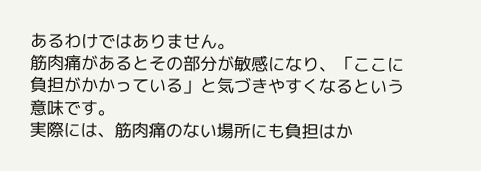あるわけではありません。
筋肉痛があるとその部分が敏感になり、「ここに負担がかかっている」と気づきやすくなるという意味です。
実際には、筋肉痛のない場所にも負担はか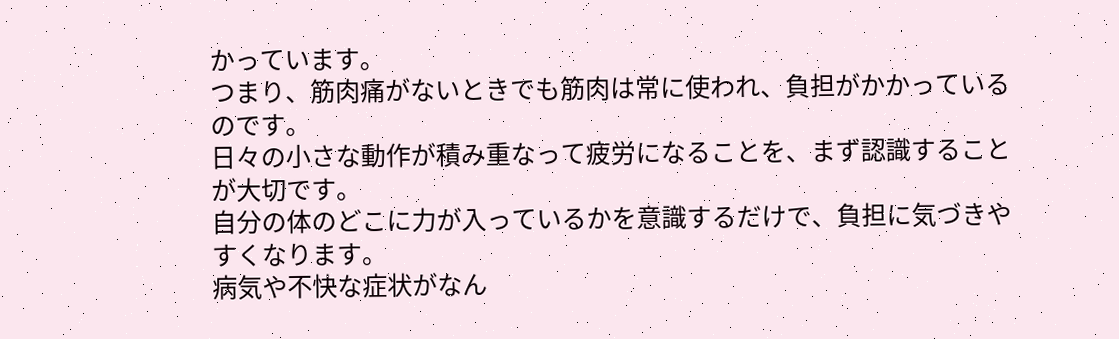かっています。
つまり、筋肉痛がないときでも筋肉は常に使われ、負担がかかっているのです。
日々の小さな動作が積み重なって疲労になることを、まず認識することが大切です。
自分の体のどこに力が入っているかを意識するだけで、負担に気づきやすくなります。
病気や不快な症状がなん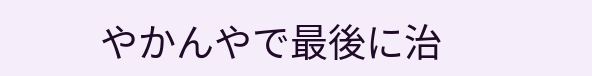やかんやで最後に治